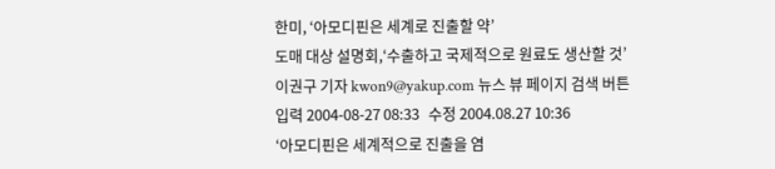한미, ‘아모디핀은 세계로 진출할 약’
도매 대상 설명회,‘수출하고 국제적으로 원료도 생산할 것’
이권구 기자 kwon9@yakup.com 뉴스 뷰 페이지 검색 버튼
입력 2004-08-27 08:33   수정 2004.08.27 10:36
‘아모디핀은 세계적으로 진출을 염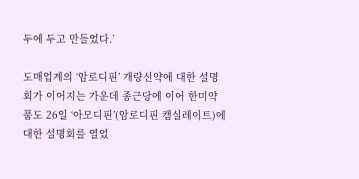두에 두고 만들었다.’

도매업계의 ‘암로디핀’ 개량신약에 대한 설명회가 이어지는 가운데 종근당에 이어 한미약품도 26일 ‘아모디핀’(암로디핀 캠실레이트)에 대한 설명회를 열었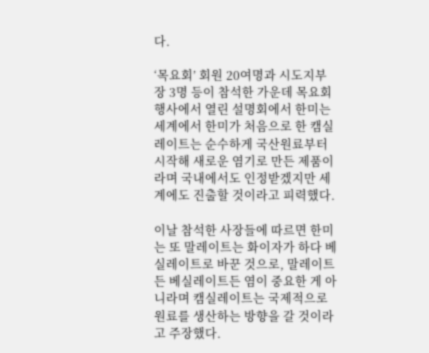다.

‘목요회’ 회원 20여명과 시도지부장 3명 등이 참석한 가운데 목요회 행사에서 열린 설명회에서 한미는 세계에서 한미가 처음으로 한 캠실레이트는 순수하게 국산원료부터 시작해 새로운 염기로 만든 제품이라며 국내에서도 인정받겠지만 세계에도 진출할 것이라고 피력했다.

이날 참석한 사장들에 따르면 한미는 또 말레이트는 화이자가 하다 베실레이트로 바꾼 것으로, 말레이트든 베실레이트든 염이 중요한 게 아니라며 캠실레이트는 국제적으로 원료를 생산하는 방향을 갈 것이라고 주장했다.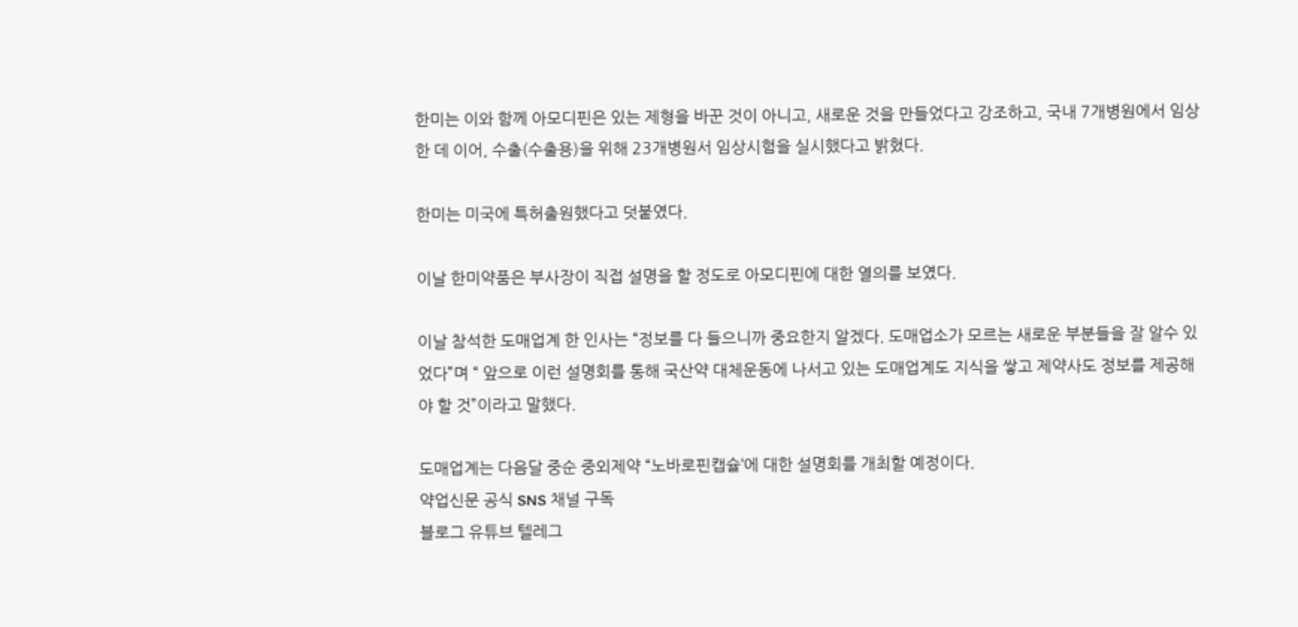한미는 이와 함께 아모디핀은 있는 제형을 바꾼 것이 아니고, 새로운 것을 만들었다고 강조하고, 국내 7개병원에서 임상한 데 이어, 수출(수출용)을 위해 23개병원서 임상시험을 실시했다고 밝혔다.

한미는 미국에 특허출원했다고 덧붙였다.

이날 한미약품은 부사장이 직접 설명을 할 정도로 아모디핀에 대한 열의를 보였다.

이날 참석한 도매업계 한 인사는 “정보를 다 들으니까 중요한지 알겠다. 도매업소가 모르는 새로운 부분들을 잘 알수 있었다”며 “ 앞으로 이런 설명회를 통해 국산약 대체운동에 나서고 있는 도매업계도 지식을 쌓고 제약사도 정보를 제공해야 할 것”이라고 말했다.

도매업계는 다음달 중순 중외제약 “노바로핀캡슐‘에 대한 설명회를 개최할 예정이다.
약업신문 공식 SNS 채널 구독
블로그 유튜브 텔레그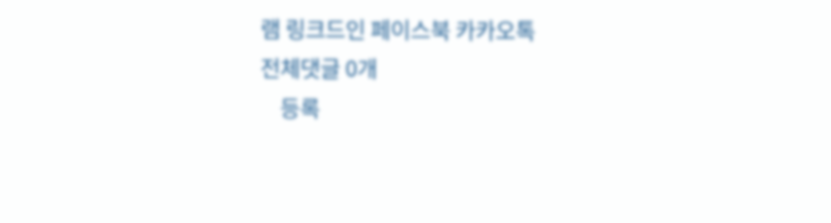램 링크드인 페이스북 카카오톡
전체댓글 0개
    등록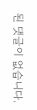된 댓글이 없습니다.